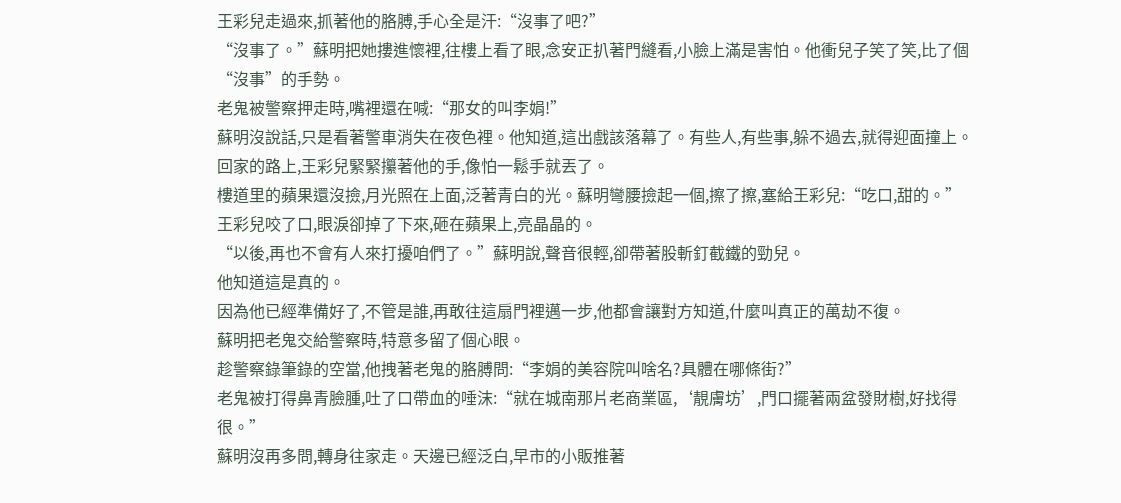王彩兒走過來,抓著他的胳膊,手心全是汗:“沒事了吧?”
“沒事了。”蘇明把她摟進懷裡,往樓上看了眼,念安正扒著門縫看,小臉上滿是害怕。他衝兒子笑了笑,比了個“沒事”的手勢。
老鬼被警察押走時,嘴裡還在喊:“那女的叫李娟!”
蘇明沒說話,只是看著警車消失在夜色裡。他知道,這出戲該落幕了。有些人,有些事,躲不過去,就得迎面撞上。
回家的路上,王彩兒緊緊攥著他的手,像怕一鬆手就丟了。
樓道里的蘋果還沒撿,月光照在上面,泛著青白的光。蘇明彎腰撿起一個,擦了擦,塞給王彩兒:“吃口,甜的。”
王彩兒咬了口,眼淚卻掉了下來,砸在蘋果上,亮晶晶的。
“以後,再也不會有人來打擾咱們了。”蘇明說,聲音很輕,卻帶著股斬釘截鐵的勁兒。
他知道這是真的。
因為他已經準備好了,不管是誰,再敢往這扇門裡邁一步,他都會讓對方知道,什麼叫真正的萬劫不復。
蘇明把老鬼交給警察時,特意多留了個心眼。
趁警察錄筆錄的空當,他拽著老鬼的胳膊問:“李娟的美容院叫啥名?具體在哪條街?”
老鬼被打得鼻青臉腫,吐了口帶血的唾沫:“就在城南那片老商業區,‘靚膚坊’,門口擺著兩盆發財樹,好找得很。”
蘇明沒再多問,轉身往家走。天邊已經泛白,早市的小販推著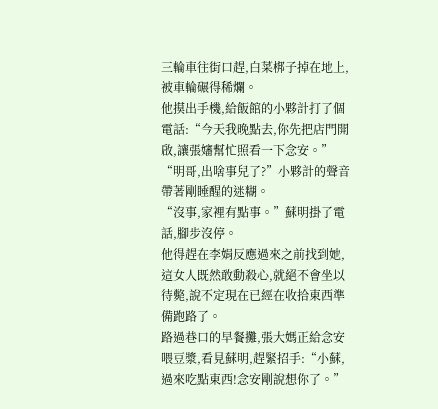三輪車往街口趕,白菜梆子掉在地上,被車輪碾得稀爛。
他摸出手機,給飯館的小夥計打了個電話:“今天我晚點去,你先把店門開啟,讓張嬸幫忙照看一下念安。”
“明哥,出啥事兒了?”小夥計的聲音帶著剛睡醒的迷糊。
“沒事,家裡有點事。”蘇明掛了電話,腳步沒停。
他得趕在李娟反應過來之前找到她,這女人既然敢動殺心,就絕不會坐以待斃,說不定現在已經在收拾東西準備跑路了。
路過巷口的早餐攤,張大媽正給念安喂豆漿,看見蘇明,趕緊招手:“小蘇,過來吃點東西!念安剛說想你了。”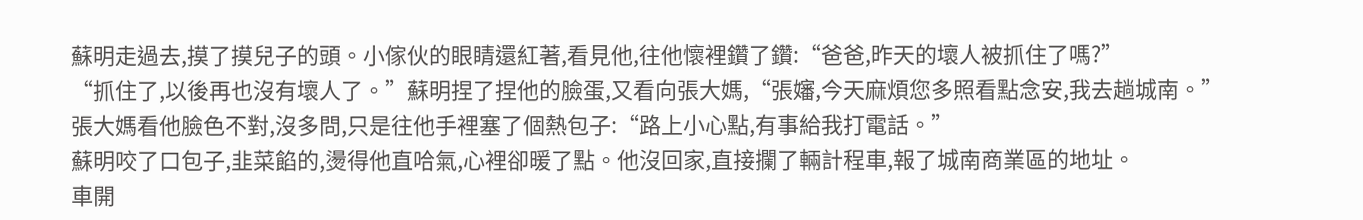蘇明走過去,摸了摸兒子的頭。小傢伙的眼睛還紅著,看見他,往他懷裡鑽了鑽:“爸爸,昨天的壞人被抓住了嗎?”
“抓住了,以後再也沒有壞人了。”蘇明捏了捏他的臉蛋,又看向張大媽,“張嬸,今天麻煩您多照看點念安,我去趟城南。”
張大媽看他臉色不對,沒多問,只是往他手裡塞了個熱包子:“路上小心點,有事給我打電話。”
蘇明咬了口包子,韭菜餡的,燙得他直哈氣,心裡卻暖了點。他沒回家,直接攔了輛計程車,報了城南商業區的地址。
車開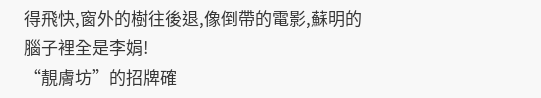得飛快,窗外的樹往後退,像倒帶的電影,蘇明的腦子裡全是李娟!
“靚膚坊”的招牌確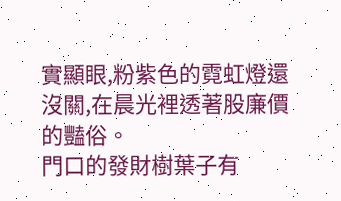實顯眼,粉紫色的霓虹燈還沒關,在晨光裡透著股廉價的豔俗。
門口的發財樹葉子有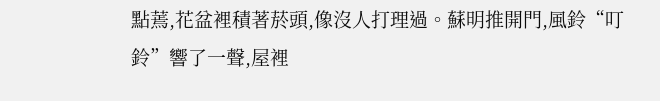點蔫,花盆裡積著菸頭,像沒人打理過。蘇明推開門,風鈴“叮鈴”響了一聲,屋裡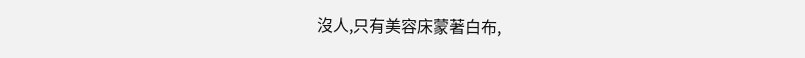沒人,只有美容床蒙著白布,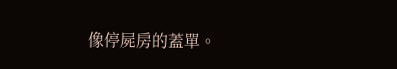像停屍房的蓋單。